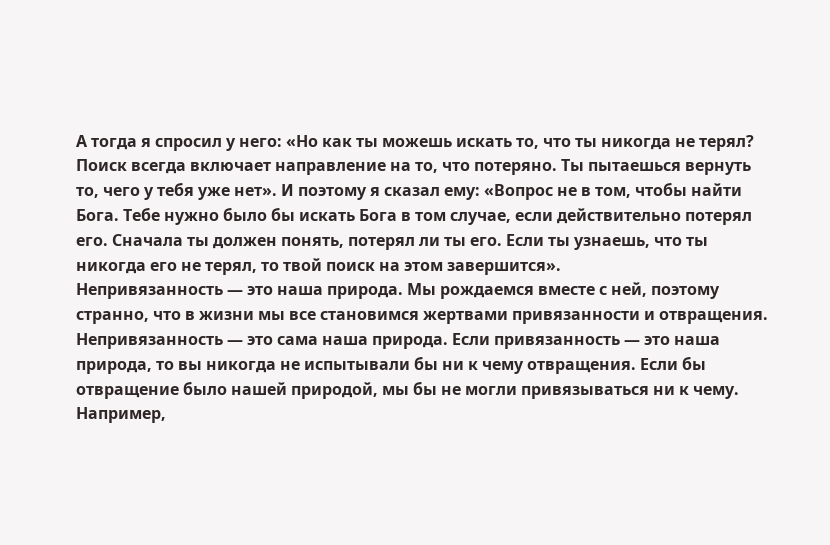А тогда я спросил у него: «Но как ты можешь искать то, что ты никогда не терял? Поиск всегда включает направление на то, что потеряно. Ты пытаешься вернуть то, чего у тебя уже нет». И поэтому я сказал ему: «Вопрос не в том, чтобы найти Бога. Тебе нужно было бы искать Бога в том случае, если действительно потерял его. Сначала ты должен понять, потерял ли ты его. Если ты узнаешь, что ты никогда его не терял, то твой поиск на этом завершится».
Непривязанность — это наша природа. Мы рождаемся вместе с ней, поэтому странно, что в жизни мы все становимся жертвами привязанности и отвращения. Непривязанность — это сама наша природа. Если привязанность — это наша природа, то вы никогда не испытывали бы ни к чему отвращения. Если бы отвращение было нашей природой, мы бы не могли привязываться ни к чему. Например,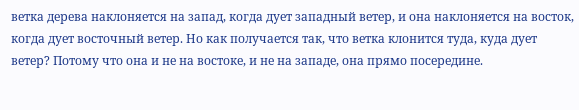ветка дерева наклоняется на запад, когда дует западный ветер, и она наклоняется на восток, когда дует восточный ветер. Но как получается так, что ветка клонится туда, куда дует ветер? Потому что она и не на востоке, и не на западе, она прямо посередине.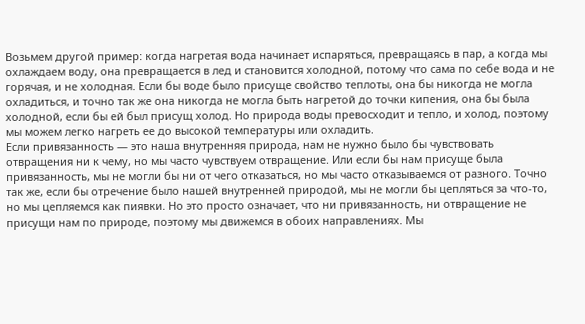Возьмем другой пример: когда нагретая вода начинает испаряться, превращаясь в пар, а когда мы охлаждаем воду, она превращается в лед и становится холодной, потому что сама по себе вода и не горячая, и не холодная. Если бы воде было присуще свойство теплоты, она бы никогда не могла охладиться, и точно так же она никогда не могла быть нагретой до точки кипения, она бы была холодной, если бы ей был присущ холод. Но природа воды превосходит и тепло, и холод, поэтому мы можем легко нагреть ее до высокой температуры или охладить.
Если привязанность — это наша внутренняя природа, нам не нужно было бы чувствовать отвращения ни к чему, но мы часто чувствуем отвращение. Или если бы нам присуще была привязанность, мы не могли бы ни от чего отказаться, но мы часто отказываемся от разного. Точно так же, если бы отречение было нашей внутренней природой, мы не могли бы цепляться за что-то, но мы цепляемся как пиявки. Но это просто означает, что ни привязанность, ни отвращение не присущи нам по природе, поэтому мы движемся в обоих направлениях. Мы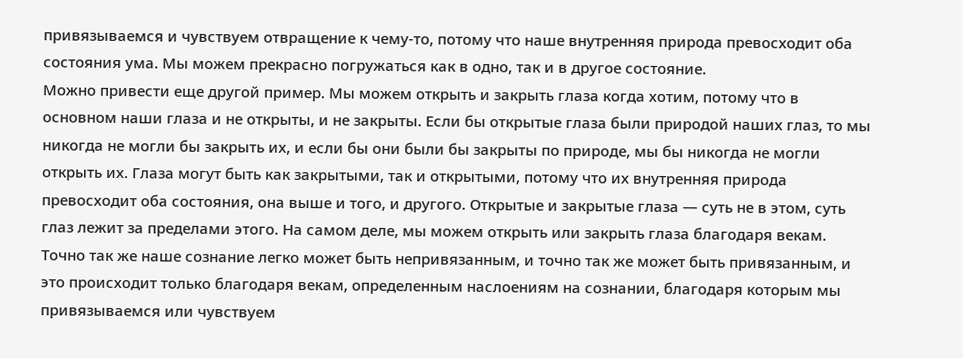привязываемся и чувствуем отвращение к чему-то, потому что наше внутренняя природа превосходит оба состояния ума. Мы можем прекрасно погружаться как в одно, так и в другое состояние.
Можно привести еще другой пример. Мы можем открыть и закрыть глаза когда хотим, потому что в основном наши глаза и не открыты, и не закрыты. Если бы открытые глаза были природой наших глаз, то мы никогда не могли бы закрыть их, и если бы они были бы закрыты по природе, мы бы никогда не могли открыть их. Глаза могут быть как закрытыми, так и открытыми, потому что их внутренняя природа превосходит оба состояния, она выше и того, и другого. Открытые и закрытые глаза — суть не в этом, суть глаз лежит за пределами этого. На самом деле, мы можем открыть или закрыть глаза благодаря векам. Точно так же наше сознание легко может быть непривязанным, и точно так же может быть привязанным, и это происходит только благодаря векам, определенным наслоениям на сознании, благодаря которым мы привязываемся или чувствуем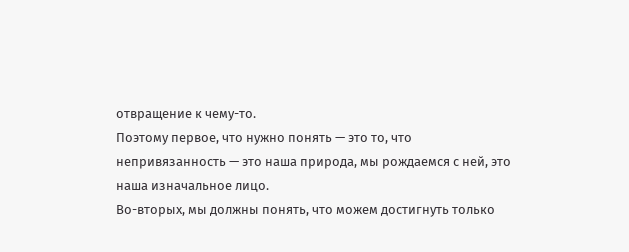отвращение к чему-то.
Поэтому первое, что нужно понять — это то, что непривязанность — это наша природа, мы рождаемся с ней, это наша изначальное лицо.
Во-вторых, мы должны понять, что можем достигнуть только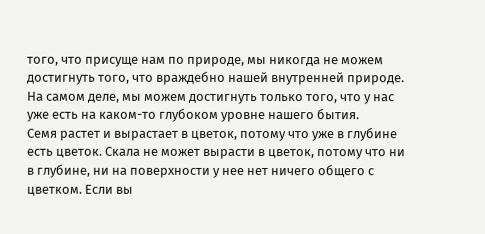того, что присуще нам по природе, мы никогда не можем достигнуть того, что враждебно нашей внутренней природе. На самом деле, мы можем достигнуть только того, что у нас уже есть на каком-то глубоком уровне нашего бытия.
Семя растет и вырастает в цветок, потому что уже в глубине есть цветок. Скала не может вырасти в цветок, потому что ни в глубине, ни на поверхности у нее нет ничего общего с цветком. Если вы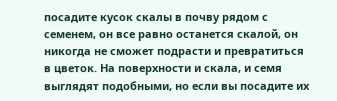посадите кусок скалы в почву рядом с семенем, он все равно останется скалой, он никогда не сможет подрасти и превратиться в цветок. На поверхности и скала, и семя выглядят подобными, но если вы посадите их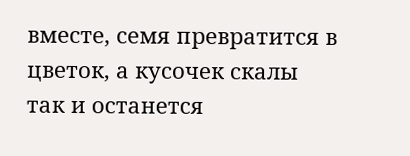вместе, семя превратится в цветок, а кусочек скалы так и останется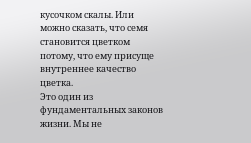кусочком скалы. Или можно сказать, что семя становится цветком потому, что ему присуще внутреннее качество цветка.
Это один из фундаментальных законов жизни. Мы не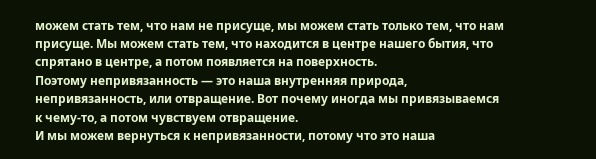можем стать тем, что нам не присуще, мы можем стать только тем, что нам присуще. Мы можем стать тем, что находится в центре нашего бытия, что спрятано в центре, а потом появляется на поверхность.
Поэтому непривязанность — это наша внутренняя природа, непривязанность, или отвращение. Вот почему иногда мы привязываемся к чему-то, а потом чувствуем отвращение.
И мы можем вернуться к непривязанности, потому что это наша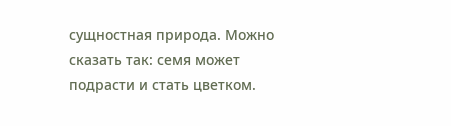сущностная природа. Можно сказать так: семя может подрасти и стать цветком.